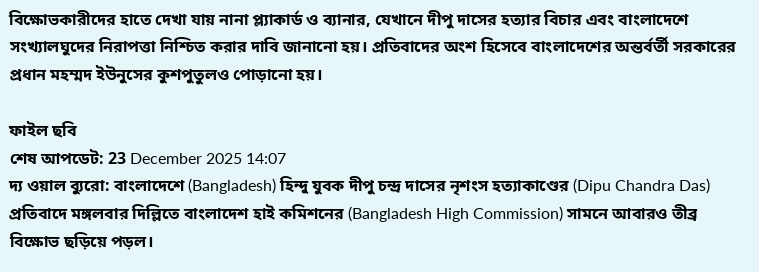বিক্ষোভকারীদের হাতে দেখা যায় নানা প্ল্যাকার্ড ও ব্যানার, যেখানে দীপু দাসের হত্যার বিচার এবং বাংলাদেশে সংখ্যালঘুদের নিরাপত্তা নিশ্চিত করার দাবি জানানো হয়। প্রতিবাদের অংশ হিসেবে বাংলাদেশের অন্তর্বর্তী সরকারের প্রধান মহম্মদ ইউনুসের কুশপুতুলও পোড়ানো হয়।

ফাইল ছবি
শেষ আপডেট: 23 December 2025 14:07
দ্য ওয়াল ব্যুরো: বাংলাদেশে (Bangladesh) হিন্দু যুবক দীপু চন্দ্র দাসের নৃশংস হত্যাকাণ্ডের (Dipu Chandra Das) প্রতিবাদে মঙ্গলবার দিল্লিতে বাংলাদেশ হাই কমিশনের (Bangladesh High Commission) সামনে আবারও তীব্র বিক্ষোভ ছড়িয়ে পড়ল।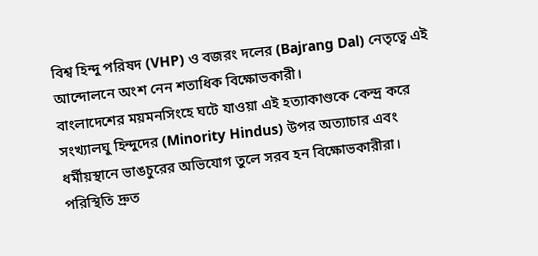বিশ্ব হিন্দু পরিষদ (VHP) ও বজরং দলের (Bajrang Dal) নেতৃত্বে এই আন্দোলনে অংশ নেন শতাধিক বিক্ষোভকারী।
বাংলাদেশের ময়মনসিংহে ঘটে যাওয়া এই হত্যাকাণ্ডকে কেন্দ্র করে সংখ্যালঘু হিন্দুদের (Minority Hindus) উপর অত্যাচার এবং ধর্মীয়স্থানে ভাঙচুরের অভিযোগ তুলে সরব হন বিক্ষোভকারীরা। পরিস্থিতি দ্রুত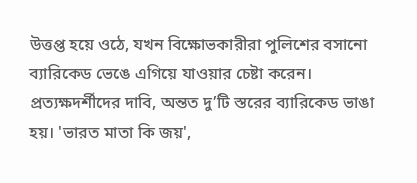উত্তপ্ত হয়ে ওঠে, যখন বিক্ষোভকারীরা পুলিশের বসানো ব্যারিকেড ভেঙে এগিয়ে যাওয়ার চেষ্টা করেন।
প্রত্যক্ষদর্শীদের দাবি, অন্তত দু’টি স্তরের ব্যারিকেড ভাঙা হয়। 'ভারত মাতা কি জয়',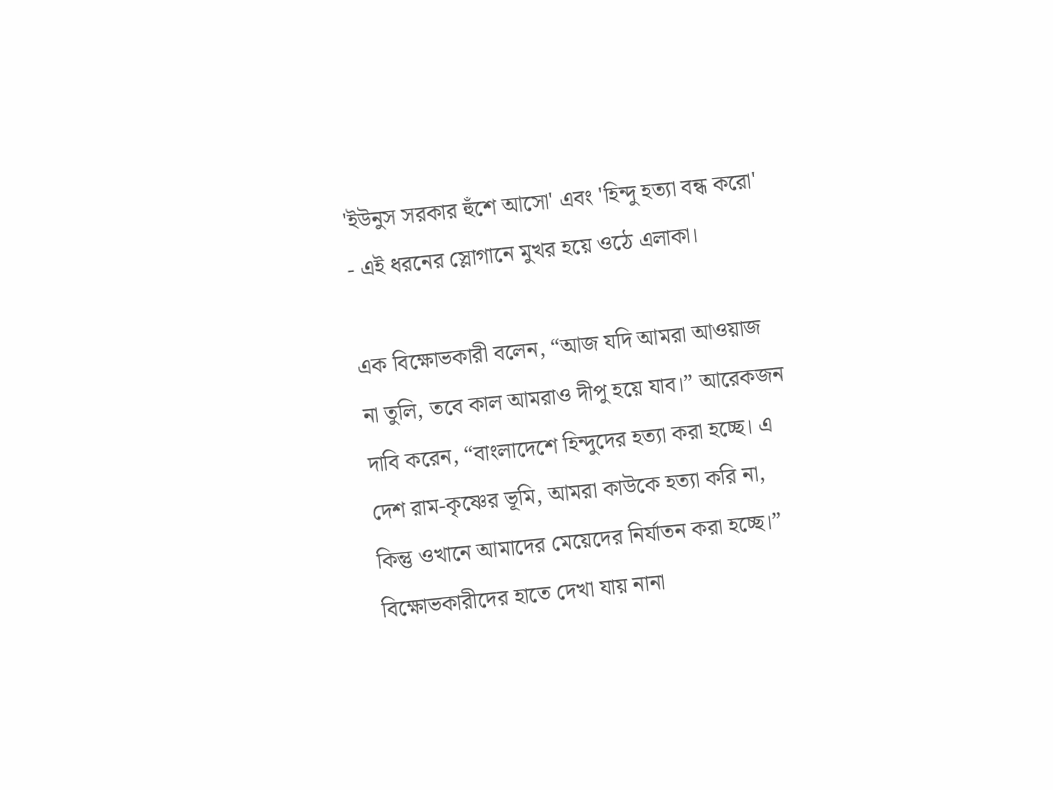'ইউনুস সরকার হুঁশে আসো' এবং 'হিন্দু হত্যা বন্ধ করো' - এই ধরনের স্লোগানে মুখর হয়ে ওঠে এলাকা।

এক বিক্ষোভকারী বলেন, “আজ যদি আমরা আওয়াজ না তুলি, তবে কাল আমরাও দীপু হয়ে যাব।” আরেকজন দাবি করেন, “বাংলাদেশে হিন্দুদের হত্যা করা হচ্ছে। এ দেশ রাম-কৃষ্ণের ভূমি, আমরা কাউকে হত্যা করি না, কিন্তু ওখানে আমাদের মেয়েদের নির্যাতন করা হচ্ছে।”
বিক্ষোভকারীদের হাতে দেখা যায় নানা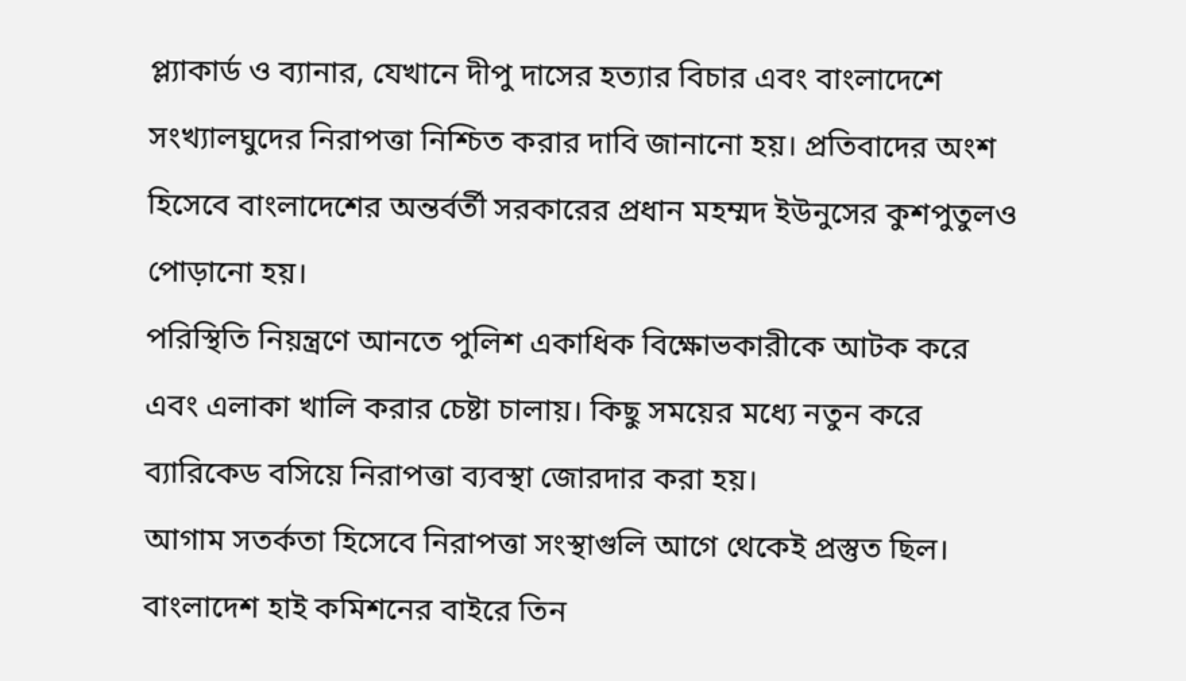প্ল্যাকার্ড ও ব্যানার, যেখানে দীপু দাসের হত্যার বিচার এবং বাংলাদেশে সংখ্যালঘুদের নিরাপত্তা নিশ্চিত করার দাবি জানানো হয়। প্রতিবাদের অংশ হিসেবে বাংলাদেশের অন্তর্বর্তী সরকারের প্রধান মহম্মদ ইউনুসের কুশপুতুলও পোড়ানো হয়।
পরিস্থিতি নিয়ন্ত্রণে আনতে পুলিশ একাধিক বিক্ষোভকারীকে আটক করে এবং এলাকা খালি করার চেষ্টা চালায়। কিছু সময়ের মধ্যে নতুন করে ব্যারিকেড বসিয়ে নিরাপত্তা ব্যবস্থা জোরদার করা হয়।
আগাম সতর্কতা হিসেবে নিরাপত্তা সংস্থাগুলি আগে থেকেই প্রস্তুত ছিল। বাংলাদেশ হাই কমিশনের বাইরে তিন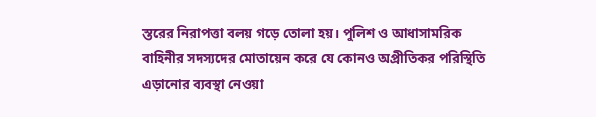স্তরের নিরাপত্তা বলয় গড়ে তোলা হয়। পুলিশ ও আধাসামরিক বাহিনীর সদস্যদের মোতায়েন করে যে কোনও অপ্রীতিকর পরিস্থিতি এড়ানোর ব্যবস্থা নেওয়া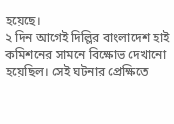হয়েছে।
২ দিন আগেই দিল্লির বাংলাদেশ হাই কমিশনের সামনে বিক্ষোভ দেখানো হয়েছিল। সেই ঘটনার প্রেক্ষিতে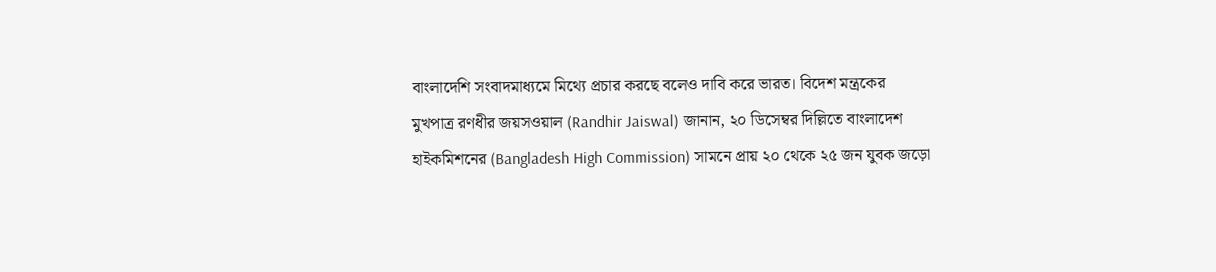বাংলাদেশি সংবাদমাধ্যমে মিথ্যে প্রচার করছে বলেও দাবি করে ভারত। বিদেশ মন্ত্রকের মুখপাত্র রণধীর জয়সওয়াল (Randhir Jaiswal) জানান, ২০ ডিসেম্বর দিল্লিতে বাংলাদেশ হাইকমিশনের (Bangladesh High Commission) সামনে প্রায় ২০ থেকে ২৫ জন যুবক জড়ো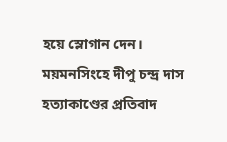হয়ে স্লোগান দেন। ময়মনসিংহে দীপু চন্দ্র দাস হত্যাকাণ্ডের প্রতিবাদ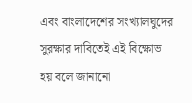এবং বাংলাদেশের সংখ্যালঘুদের সুরক্ষার দাবিতেই এই বিক্ষোভ হয় বলে জানানো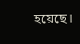হয়েছে।